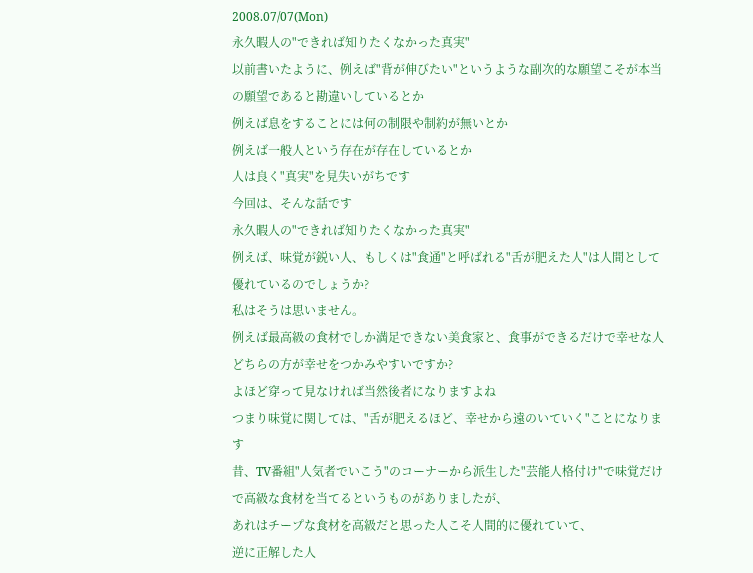2008.07/07(Mon)
永久暇人の"できれば知りたくなかった真実"
以前書いたように、例えば"背が伸びたい"というような副次的な願望こそが本当の願望であると勘違いしているとか
例えば息をすることには何の制限や制約が無いとか
例えば一般人という存在が存在しているとか
人は良く"真実"を見失いがちです
今回は、そんな話です
永久暇人の"できれば知りたくなかった真実"
例えば、味覚が鋭い人、もしくは"食通"と呼ばれる"舌が肥えた人"は人間として優れているのでしょうか?
私はそうは思いません。
例えば最高級の食材でしか満足できない美食家と、食事ができるだけで幸せな人
どちらの方が幸せをつかみやすいですか?
よほど穿って見なければ当然後者になりますよね
つまり味覚に関しては、"舌が肥えるほど、幸せから遠のいていく"ことになります
昔、TV番組"人気者でいこう"のコーナーから派生した"芸能人格付け"で味覚だけで高級な食材を当てるというものがありましたが、
あれはチープな食材を高級だと思った人こそ人間的に優れていて、
逆に正解した人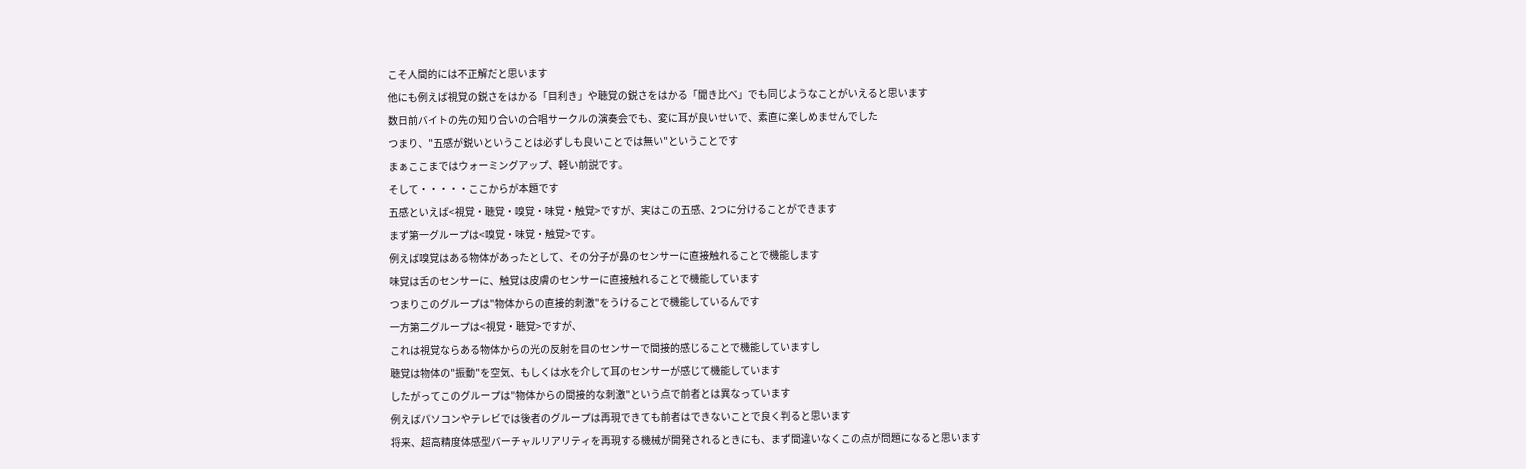こそ人間的には不正解だと思います
他にも例えば視覚の鋭さをはかる「目利き」や聴覚の鋭さをはかる「聞き比べ」でも同じようなことがいえると思います
数日前バイトの先の知り合いの合唱サークルの演奏会でも、変に耳が良いせいで、素直に楽しめませんでした
つまり、"五感が鋭いということは必ずしも良いことでは無い"ということです
まぁここまではウォーミングアップ、軽い前説です。
そして・・・・・ここからが本題です
五感といえば<視覚・聴覚・嗅覚・味覚・触覚>ですが、実はこの五感、2つに分けることができます
まず第一グループは<嗅覚・味覚・触覚>です。
例えば嗅覚はある物体があったとして、その分子が鼻のセンサーに直接触れることで機能します
味覚は舌のセンサーに、触覚は皮膚のセンサーに直接触れることで機能しています
つまりこのグループは"物体からの直接的刺激"をうけることで機能しているんです
一方第二グループは<視覚・聴覚>ですが、
これは視覚ならある物体からの光の反射を目のセンサーで間接的感じることで機能していますし
聴覚は物体の"振動"を空気、もしくは水を介して耳のセンサーが感じて機能しています
したがってこのグループは"物体からの間接的な刺激"という点で前者とは異なっています
例えばパソコンやテレビでは後者のグループは再現できても前者はできないことで良く判ると思います
将来、超高精度体感型バーチャルリアリティを再現する機械が開発されるときにも、まず間違いなくこの点が問題になると思います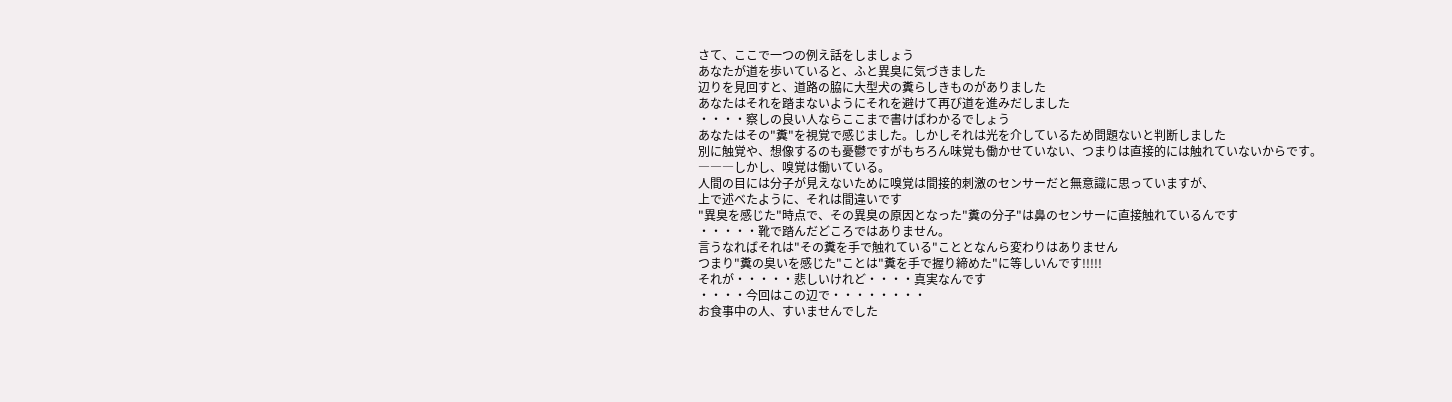さて、ここで一つの例え話をしましょう
あなたが道を歩いていると、ふと異臭に気づきました
辺りを見回すと、道路の脇に大型犬の糞らしきものがありました
あなたはそれを踏まないようにそれを避けて再び道を進みだしました
・・・・察しの良い人ならここまで書けばわかるでしょう
あなたはその"糞"を視覚で感じました。しかしそれは光を介しているため問題ないと判断しました
別に触覚や、想像するのも憂鬱ですがもちろん味覚も働かせていない、つまりは直接的には触れていないからです。
―――しかし、嗅覚は働いている。
人間の目には分子が見えないために嗅覚は間接的刺激のセンサーだと無意識に思っていますが、
上で述べたように、それは間違いです
"異臭を感じた"時点で、その異臭の原因となった"糞の分子"は鼻のセンサーに直接触れているんです
・・・・・靴で踏んだどころではありません。
言うなればそれは"その糞を手で触れている"こととなんら変わりはありません
つまり"糞の臭いを感じた"ことは"糞を手で握り締めた"に等しいんです!!!!!
それが・・・・・悲しいけれど・・・・真実なんです
・・・・今回はこの辺で・・・・・・・・
お食事中の人、すいませんでした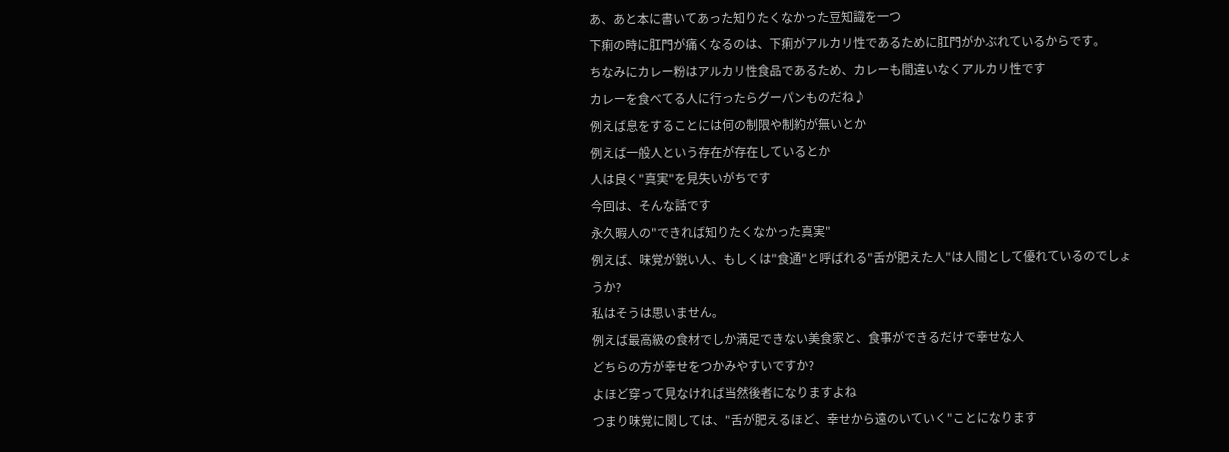あ、あと本に書いてあった知りたくなかった豆知識を一つ
下痢の時に肛門が痛くなるのは、下痢がアルカリ性であるために肛門がかぶれているからです。
ちなみにカレー粉はアルカリ性食品であるため、カレーも間違いなくアルカリ性です
カレーを食べてる人に行ったらグーパンものだね♪
例えば息をすることには何の制限や制約が無いとか
例えば一般人という存在が存在しているとか
人は良く"真実"を見失いがちです
今回は、そんな話です
永久暇人の"できれば知りたくなかった真実"
例えば、味覚が鋭い人、もしくは"食通"と呼ばれる"舌が肥えた人"は人間として優れているのでしょうか?
私はそうは思いません。
例えば最高級の食材でしか満足できない美食家と、食事ができるだけで幸せな人
どちらの方が幸せをつかみやすいですか?
よほど穿って見なければ当然後者になりますよね
つまり味覚に関しては、"舌が肥えるほど、幸せから遠のいていく"ことになります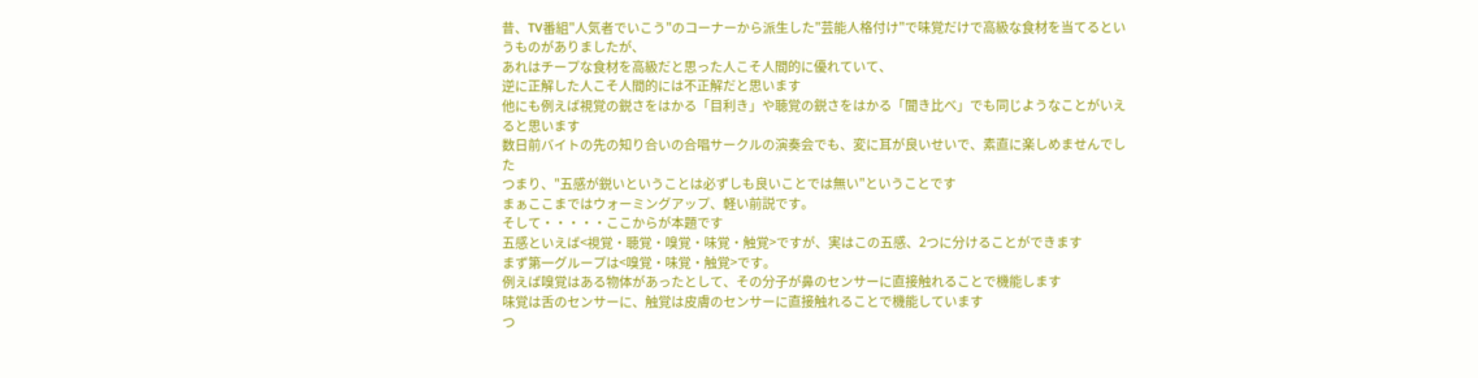昔、TV番組"人気者でいこう"のコーナーから派生した"芸能人格付け"で味覚だけで高級な食材を当てるというものがありましたが、
あれはチープな食材を高級だと思った人こそ人間的に優れていて、
逆に正解した人こそ人間的には不正解だと思います
他にも例えば視覚の鋭さをはかる「目利き」や聴覚の鋭さをはかる「聞き比べ」でも同じようなことがいえると思います
数日前バイトの先の知り合いの合唱サークルの演奏会でも、変に耳が良いせいで、素直に楽しめませんでした
つまり、"五感が鋭いということは必ずしも良いことでは無い"ということです
まぁここまではウォーミングアップ、軽い前説です。
そして・・・・・ここからが本題です
五感といえば<視覚・聴覚・嗅覚・味覚・触覚>ですが、実はこの五感、2つに分けることができます
まず第一グループは<嗅覚・味覚・触覚>です。
例えば嗅覚はある物体があったとして、その分子が鼻のセンサーに直接触れることで機能します
味覚は舌のセンサーに、触覚は皮膚のセンサーに直接触れることで機能しています
つ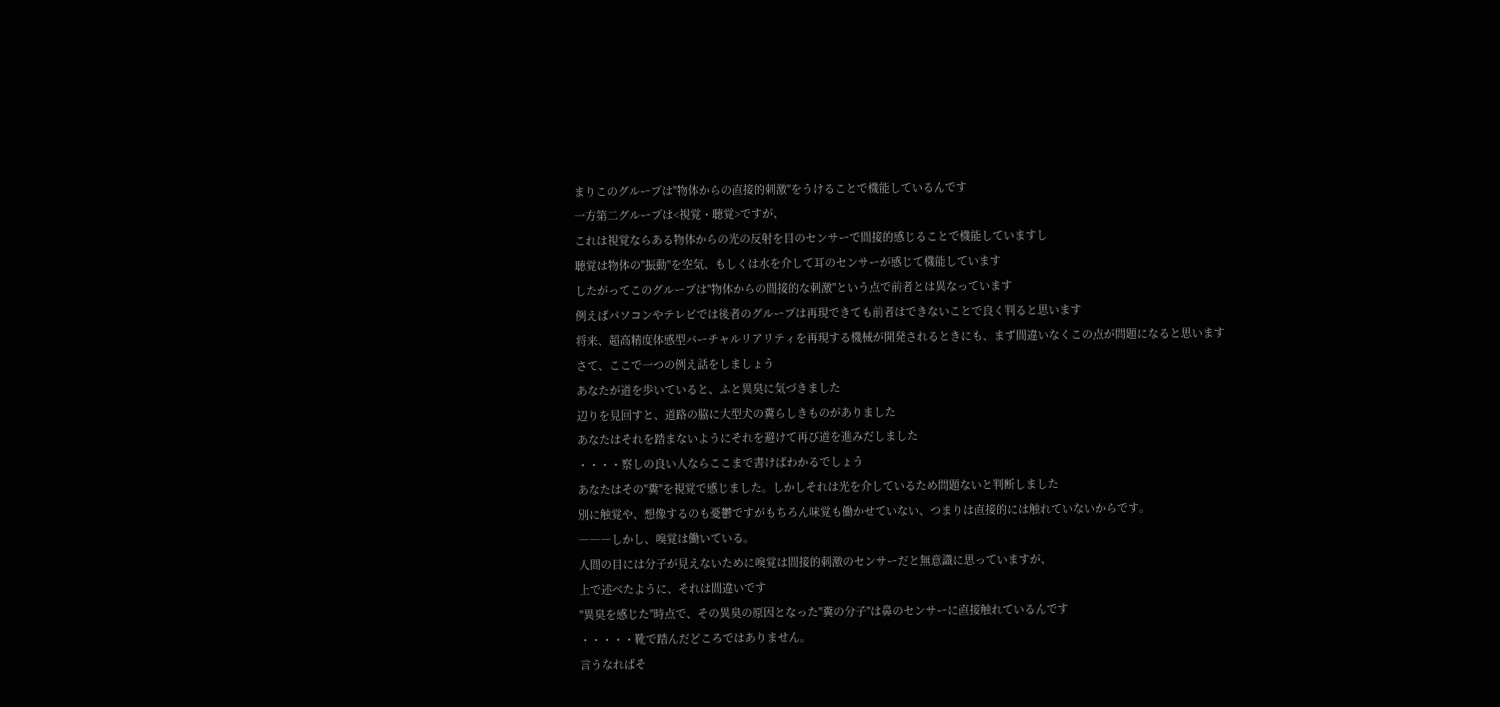まりこのグループは"物体からの直接的刺激"をうけることで機能しているんです
一方第二グループは<視覚・聴覚>ですが、
これは視覚ならある物体からの光の反射を目のセンサーで間接的感じることで機能していますし
聴覚は物体の"振動"を空気、もしくは水を介して耳のセンサーが感じて機能しています
したがってこのグループは"物体からの間接的な刺激"という点で前者とは異なっています
例えばパソコンやテレビでは後者のグループは再現できても前者はできないことで良く判ると思います
将来、超高精度体感型バーチャルリアリティを再現する機械が開発されるときにも、まず間違いなくこの点が問題になると思います
さて、ここで一つの例え話をしましょう
あなたが道を歩いていると、ふと異臭に気づきました
辺りを見回すと、道路の脇に大型犬の糞らしきものがありました
あなたはそれを踏まないようにそれを避けて再び道を進みだしました
・・・・察しの良い人ならここまで書けばわかるでしょう
あなたはその"糞"を視覚で感じました。しかしそれは光を介しているため問題ないと判断しました
別に触覚や、想像するのも憂鬱ですがもちろん味覚も働かせていない、つまりは直接的には触れていないからです。
―――しかし、嗅覚は働いている。
人間の目には分子が見えないために嗅覚は間接的刺激のセンサーだと無意識に思っていますが、
上で述べたように、それは間違いです
"異臭を感じた"時点で、その異臭の原因となった"糞の分子"は鼻のセンサーに直接触れているんです
・・・・・靴で踏んだどころではありません。
言うなればそ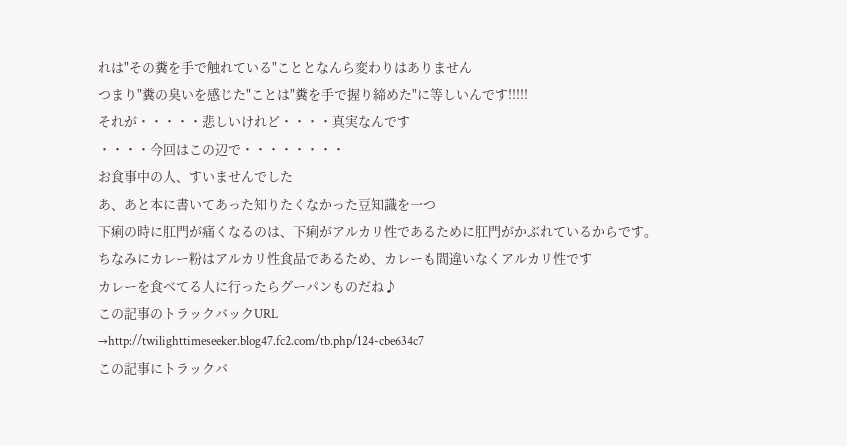れは"その糞を手で触れている"こととなんら変わりはありません
つまり"糞の臭いを感じた"ことは"糞を手で握り締めた"に等しいんです!!!!!
それが・・・・・悲しいけれど・・・・真実なんです
・・・・今回はこの辺で・・・・・・・・
お食事中の人、すいませんでした
あ、あと本に書いてあった知りたくなかった豆知識を一つ
下痢の時に肛門が痛くなるのは、下痢がアルカリ性であるために肛門がかぶれているからです。
ちなみにカレー粉はアルカリ性食品であるため、カレーも間違いなくアルカリ性です
カレーを食べてる人に行ったらグーパンものだね♪
この記事のトラックバックURL
→http://twilighttimeseeker.blog47.fc2.com/tb.php/124-cbe634c7
この記事にトラックバ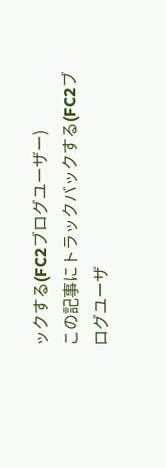ックする(FC2ブログユーザー)
この記事にトラックバックする(FC2ブログユーザ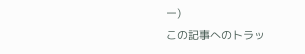ー)
この記事へのトラッ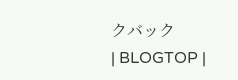クバック
| BLOGTOP |